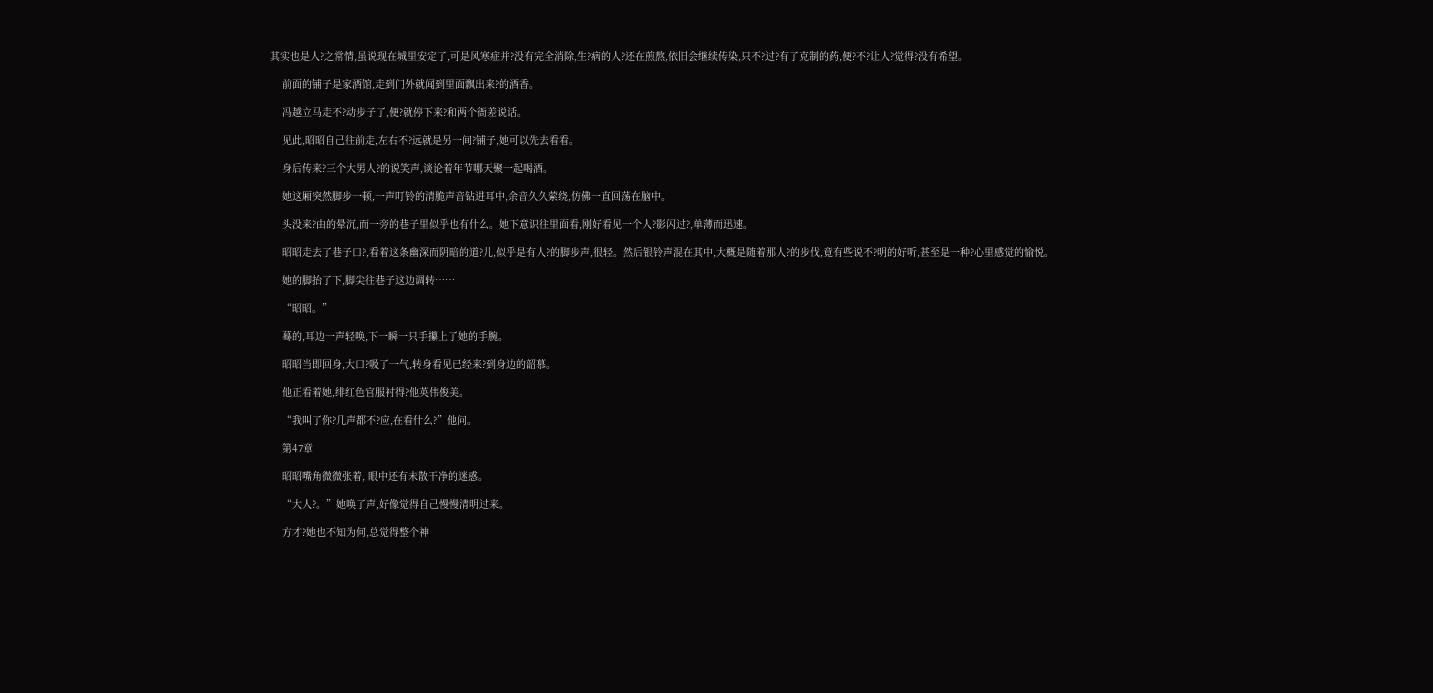其实也是人?之常情,虽说现在城里安定了,可是风寒症并?没有完全消除,生?病的人?还在煎熬,依旧会继续传染,只不?过?有了克制的药,便?不?让人?觉得?没有希望。

    前面的铺子是家酒馆,走到门外就闻到里面飘出来?的酒香。

    冯越立马走不?动步子了,便?就停下来?和两个衙差说话。

    见此,昭昭自己往前走,左右不?远就是另一间?铺子,她可以先去看看。

    身后传来?三个大男人?的说笑声,谈论着年节哪天聚一起喝酒。

    她这厢突然脚步一顿,一声叮铃的清脆声音钻进耳中,余音久久萦绕,仿佛一直回荡在脑中。

    头没来?由的晕沉,而一旁的巷子里似乎也有什么。她下意识往里面看,刚好看见一个人?影闪过?,单薄而迅速。

    昭昭走去了巷子口?,看着这条幽深而阴暗的道?儿,似乎是有人?的脚步声,很轻。然后银铃声混在其中,大概是随着那人?的步伐,竟有些说不?明的好听,甚至是一种?心里感觉的愉悦。

    她的脚抬了下,脚尖往巷子这边调转……

    “昭昭。”

    蓦的,耳边一声轻唤,下一瞬一只手攥上了她的手腕。

    昭昭当即回身,大口?吸了一气,转身看见已经来?到身边的韶慕。

    他正看着她,绯红色官服衬得?他英伟俊美。

    “我叫了你?几声都不?应,在看什么?”他问。

    第47章

    昭昭嘴角微微张着, 眼中还有未散干净的迷惑。

    “大人?。”她唤了声,好像觉得自己慢慢清明过来。

    方才?她也不知为何,总觉得整个神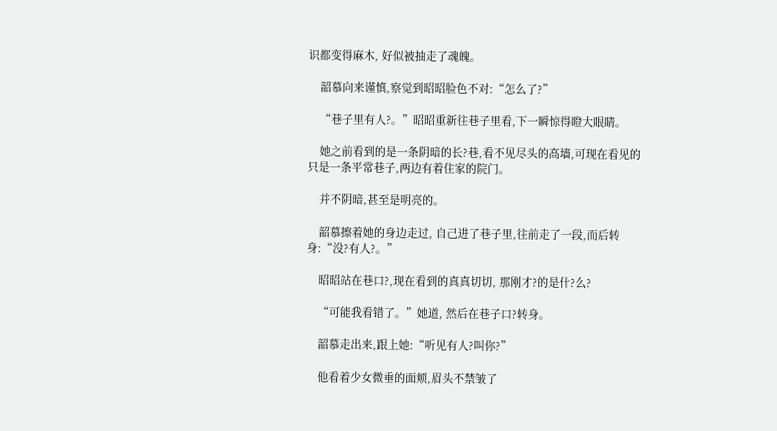识都变得麻木, 好似被抽走了魂魄。

    韶慕向来谨慎,察觉到昭昭脸色不对:“怎么了?”

    “巷子里有人?。”昭昭重新往巷子里看,下一瞬惊得瞪大眼睛。

    她之前看到的是一条阴暗的长?巷,看不见尽头的高墙,可现在看见的只是一条平常巷子,两边有着住家的院门。

    并不阴暗,甚至是明亮的。

    韶慕擦着她的身边走过, 自己进了巷子里,往前走了一段,而后转身:“没?有人?。”

    昭昭站在巷口?,现在看到的真真切切, 那刚才?的是什?么?

    “可能我看错了。”她道, 然后在巷子口?转身。

    韶慕走出来,跟上她:“听见有人?叫你?”

    他看着少女微垂的面颊,眉头不禁皱了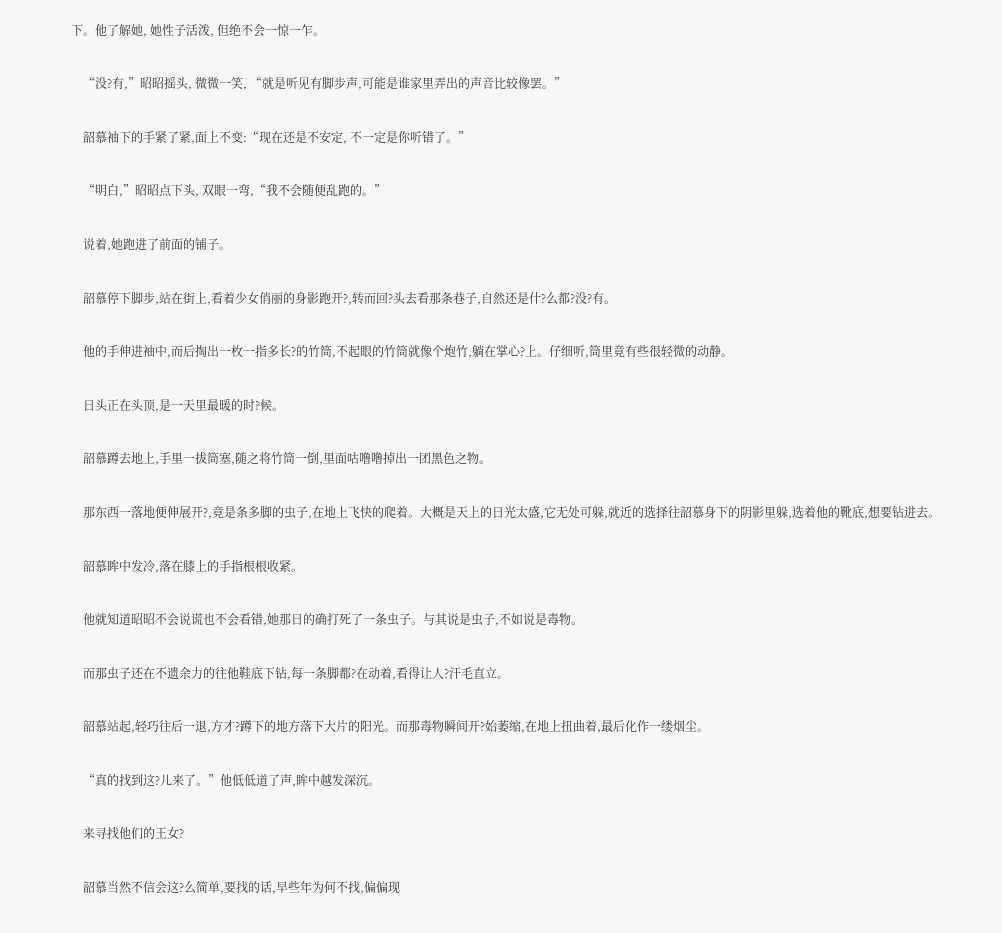下。他了解她, 她性子活泼, 但绝不会一惊一乍。

    “没?有,”昭昭摇头, 微微一笑, “就是听见有脚步声,可能是谁家里弄出的声音比较像罢。”

    韶慕袖下的手紧了紧,面上不变:“现在还是不安定, 不一定是你听错了。”

    “明白,”昭昭点下头, 双眼一弯,“我不会随便乱跑的。”

    说着,她跑进了前面的铺子。

    韶慕停下脚步,站在街上,看着少女俏丽的身影跑开?,转而回?头去看那条巷子,自然还是什?么都?没?有。

    他的手伸进袖中,而后掏出一枚一指多长?的竹筒,不起眼的竹筒就像个炮竹,躺在掌心?上。仔细听,筒里竟有些很轻微的动静。

    日头正在头顶,是一天里最暖的时?候。

    韶慕蹲去地上,手里一拔筒塞,随之将竹筒一倒,里面咕噜噜掉出一团黑色之物。

    那东西一落地便伸展开?,竟是条多脚的虫子,在地上飞快的爬着。大概是天上的日光太盛,它无处可躲,就近的选择往韶慕身下的阴影里躲,选着他的靴底,想要钻进去。

    韶慕眸中发冷,落在膝上的手指根根收紧。

    他就知道昭昭不会说谎也不会看错,她那日的确打死了一条虫子。与其说是虫子,不如说是毒物。

    而那虫子还在不遗余力的往他鞋底下钻,每一条脚都?在动着,看得让人?汗毛直立。

    韶慕站起,轻巧往后一退,方才?蹲下的地方落下大片的阳光。而那毒物瞬间开?始萎缩,在地上扭曲着,最后化作一缕烟尘。

    “真的找到这?儿来了。”他低低道了声,眸中越发深沉。

    来寻找他们的王女?

    韶慕当然不信会这?么简单,要找的话,早些年为何不找,偏偏现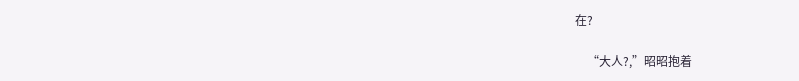在?

    “大人?,”昭昭抱着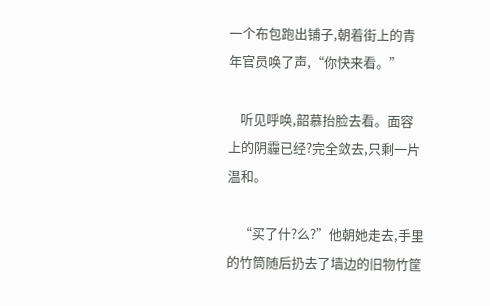一个布包跑出铺子,朝着街上的青年官员唤了声,“你快来看。”

    听见呼唤,韶慕抬脸去看。面容上的阴霾已经?完全敛去,只剩一片温和。

    “买了什?么?”他朝她走去,手里的竹筒随后扔去了墙边的旧物竹筐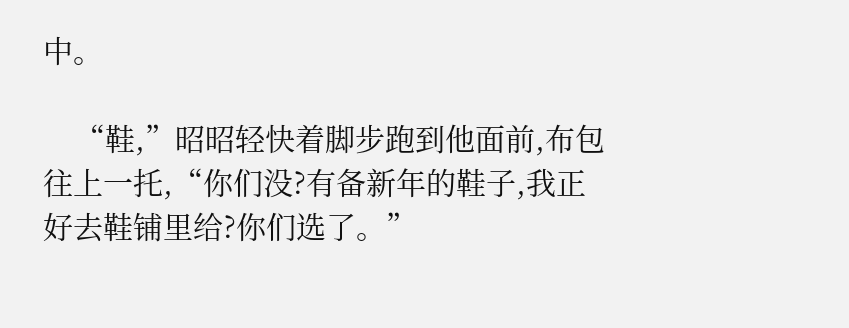中。

    “鞋,”昭昭轻快着脚步跑到他面前,布包往上一托,“你们没?有备新年的鞋子,我正好去鞋铺里给?你们选了。”